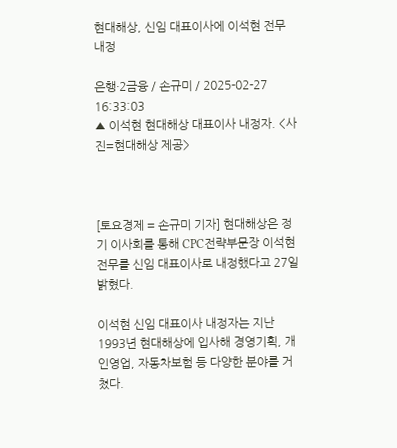현대해상, 신임 대표이사에 이석현 전무 내정

은행·2금융 / 손규미 / 2025-02-27 16:33:03
▲ 이석현 현대해상 대표이사 내정자. <사진=현대해상 제공>



[토요경제 = 손규미 기자] 현대해상은 정기 이사회를 통해 CPC전략부문장 이석현 전무를 신임 대표이사로 내정했다고 27일 밝혔다.

이석현 신임 대표이사 내정자는 지난 1993년 현대해상에 입사해 경영기획, 개인영업, 자동차보험 등 다양한 분야를 거쳤다.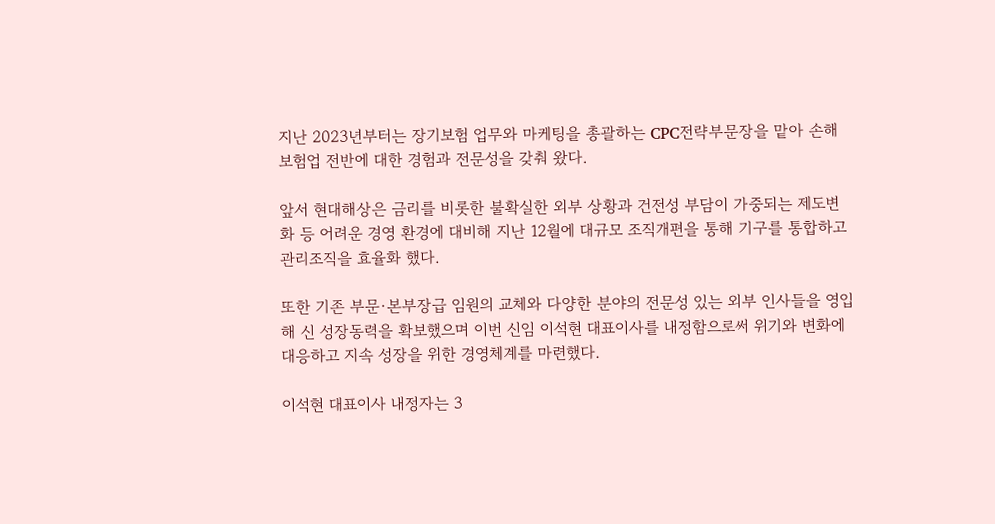지난 2023년부터는 장기보험 업무와 마케팅을 총괄하는 CPC전략부문장을 맡아 손해보험업 전반에 대한 경험과 전문성을 갖춰 왔다.

앞서 현대해상은 금리를 비롯한 불확실한 외부 상황과 건전성 부담이 가중되는 제도변화 등 어려운 경영 환경에 대비해 지난 12월에 대규모 조직개편을 통해 기구를 통합하고 관리조직을 효율화 했다.

또한 기존 부문·본부장급 임원의 교체와 다양한 분야의 전문성 있는 외부 인사들을 영입해 신 성장동력을 확보했으며 이번 신임 이석현 대표이사를 내정함으로써 위기와 변화에 대응하고 지속 성장을 위한 경영체계를 마련했다.

이석현 대표이사 내정자는 3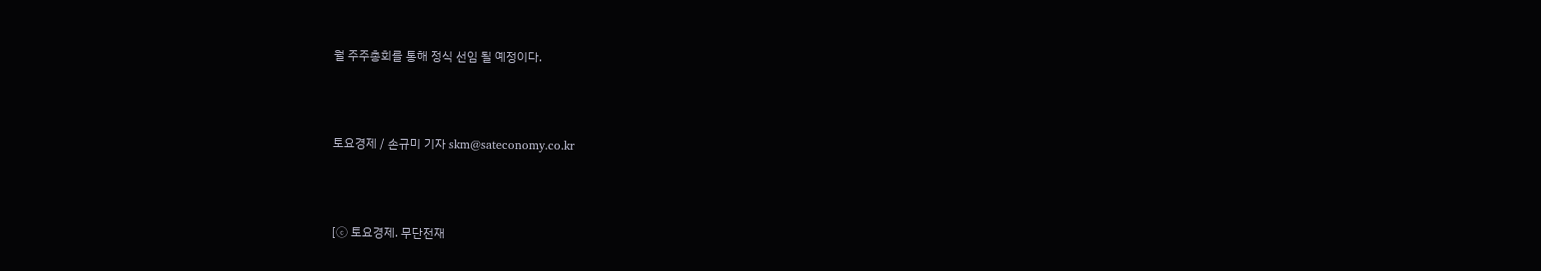월 주주총회를 통해 정식 선임 될 예정이다.



토요경제 / 손규미 기자 skm@sateconomy.co.kr



[ⓒ 토요경제. 무단전재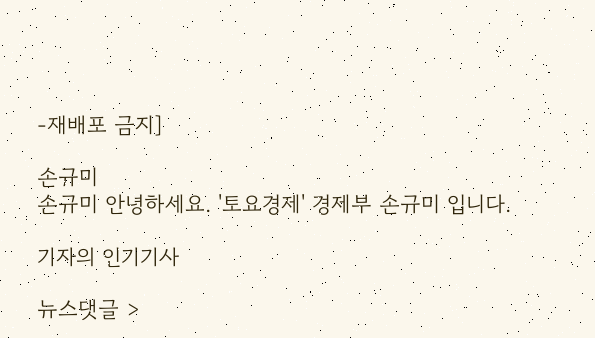-재배포 금지]

손규미
손규미 안녕하세요. '토요경제' 경제부 손규미 입니다.

기자의 인기기사

뉴스댓글 >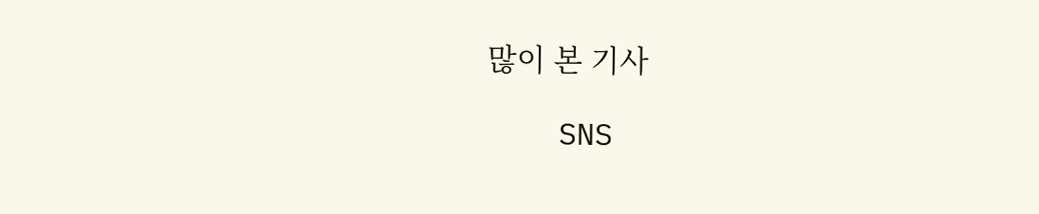많이 본 기사

    SNS